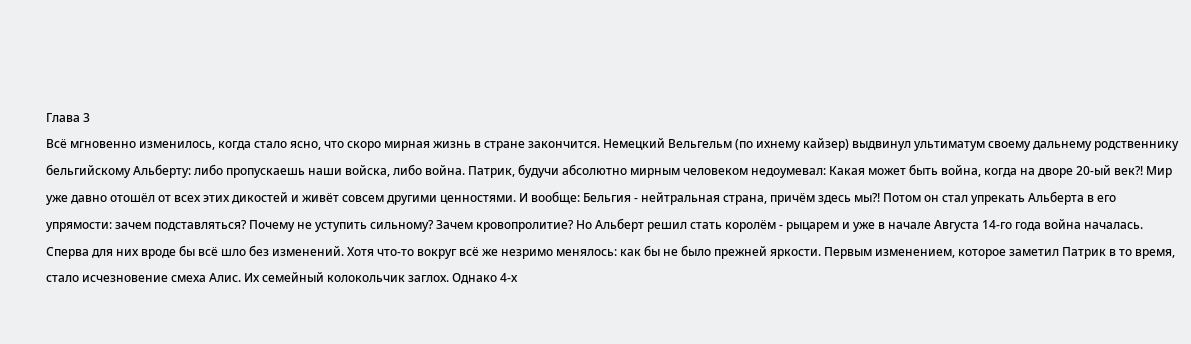Глава 3
Всё мгновенно изменилось, когда стало ясно, что скоро мирная жизнь в стране закончится. Немецкий Вельгельм (по ихнему кайзер) выдвинул ультиматум своему дальнему родственнику бельгийскому Альберту: либо пропускаешь наши войска, либо война. Патрик, будучи абсолютно мирным человеком недоумевал: Какая может быть война, когда на дворе 20-ый век?! Мир уже давно отошёл от всех этих дикостей и живёт совсем другими ценностями. И вообще: Бельгия - нейтральная страна, причём здесь мы?! Потом он стал упрекать Альберта в его упрямости: зачем подставляться? Почему не уступить сильному? Зачем кровопролитие? Но Альберт решил стать королём - рыцарем и уже в начале Августа 14-го года война началась. Сперва для них вроде бы всё шло без изменений. Хотя что-то вокруг всё же незримо менялось: как бы не было прежней яркости. Первым изменением, которое заметил Патрик в то время, стало исчезновение смеха Алис. Их семейный колокольчик заглох. Однако 4-х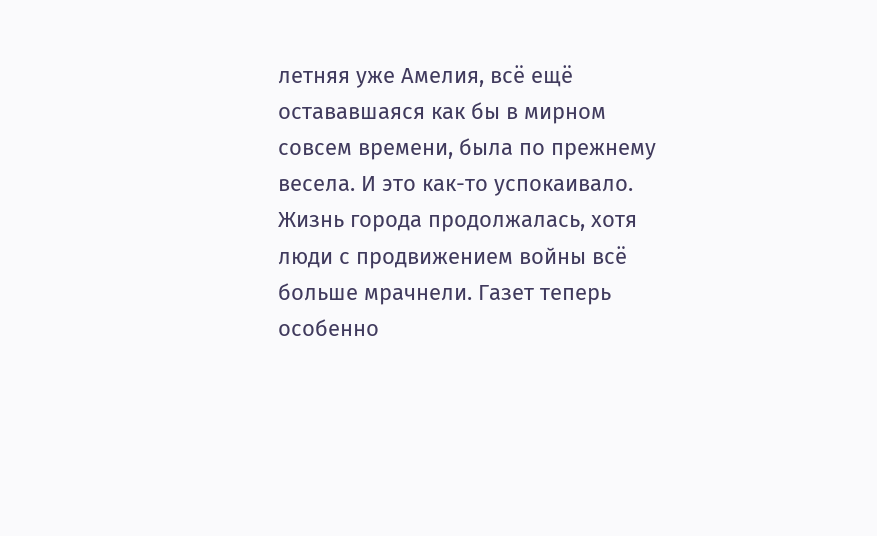летняя уже Амелия, всё ещё остававшаяся как бы в мирном совсем времени, была по прежнему весела. И это как-то успокаивало. Жизнь города продолжалась, хотя люди с продвижением войны всё больше мрачнели. Газет теперь особенно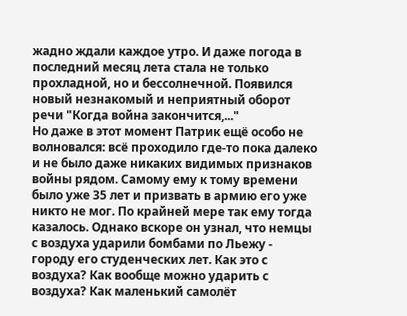жадно ждали каждое утро. И даже погода в последний месяц лета стала не только прохладной, но и бессолнечной. Появился новый незнакомый и неприятный оборот речи "Когда война закончится,..."
Но даже в этот момент Патрик ещё особо не волновался: всё проходило где-то пока далеко и не было даже никаких видимых признаков войны рядом. Самому ему к тому времени было уже 35 лет и призвать в армию его уже никто не мог. По крайней мере так ему тогда казалось. Однако вскоре он узнал, что немцы с воздуха ударили бомбами по Льежу - городу его студенческих лет. Как это с воздуха? Как вообще можно ударить с воздуха? Как маленький самолёт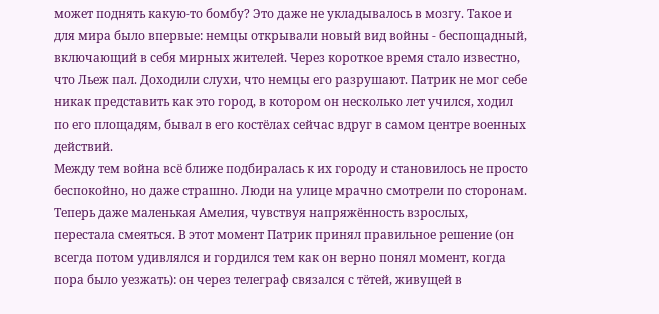может поднять какую-то бомбу? Это даже не укладывалось в мозгу. Такое и для мира было впервые: немцы открывали новый вид войны - беспощадный, включающий в себя мирных жителей. Через короткое время стало известно, что Льеж пал. Доходили слухи, что немцы его разрушают. Патрик не мог себе никак представить как это город, в котором он несколько лет учился, ходил по его площадям, бывал в его костёлах сейчас вдруг в самом центре военных действий.
Между тем война всё ближе подбиралась к их городу и становилось не просто беспокойно, но даже страшно. Люди на улице мрачно смотрели по сторонам. Теперь даже маленькая Амелия, чувствуя напряжённость взрослых, перестала смеяться. В этот момент Патрик принял правильное решение (он всегда потом удивлялся и гордился тем как он верно понял момент, когда пора было уезжать): он через телеграф связался с тётей, живущей в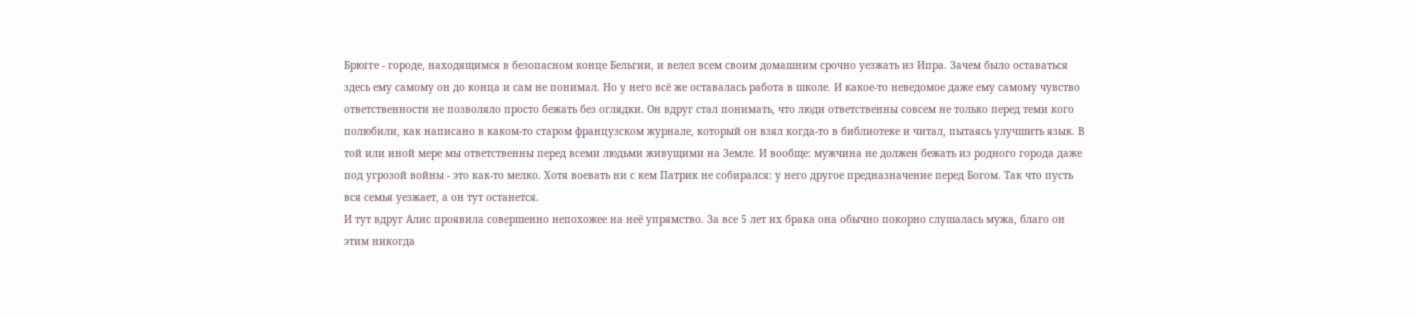Брюгге - городе, находящимся в безопасном конце Бельгии, и велел всем своим домашним срочно уезжать из Ипра. Зачем было оставаться здесь ему самому он до конца и сам не понимал. Но у него всё же оставалась работа в школе. И какое-то неведомое даже ему самому чувство ответственности не позволяло просто бежать без оглядки. Он вдруг стал понимать, что люди ответственны совсем не только перед теми кого полюбили, как написано в каком-то старом французском журнале, который он взял когда-то в библиотеке и читал, пытаясь улучшить язык. В той или иной мере мы ответственны перед всеми людьми живущими на Земле. И вообще: мужчина не должен бежать из родного города даже под угрозой войны - это как-то мелко. Хотя воевать ни с кем Патрик не собирался: у него другое предназначение перед Богом. Так что пусть вся семья уезжает, а он тут останется.
И тут вдруг Алис проявила совершенно непохожее на неё упрямство. За все 5 лет их брака она обычно покорно слушалась мужа, благо он этим никогда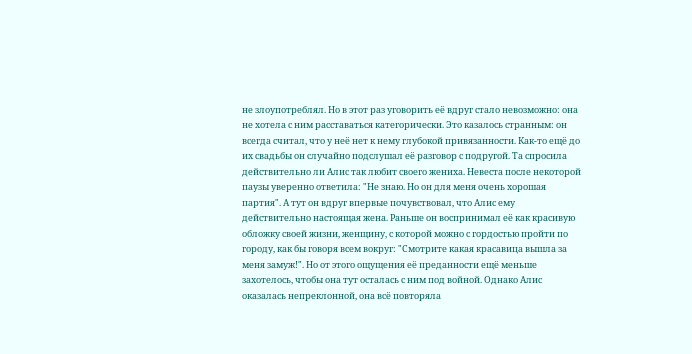не злоупотреблял. Но в этот раз уговорить её вдруг стало невозможно: она не хотела с ним расставаться категорически. Это казалось странным: он всегда считал, что у неё нет к нему глубокой привязанности. Как-то ещё до их свадьбы он случайно подслушал её разговор с подругой. Та спросила действительно ли Алис так любит своего жениха. Невеста после некоторой паузы уверенно ответила: "Не знаю. Но он для меня очень хорошая партия". А тут он вдруг впервые почувствовал, что Алис ему действительно настоящая жена. Раньше он воспринимал её как красивую обложку своей жизни, женщину, с которой можно с гордостью пройти по городу, как бы говоря всем вокруг: "Смотрите какая красавица вышла за меня замуж!". Но от этого ощущения её преданности ещё меньше захотелось, чтобы она тут осталась с ним под войной. Однако Алис оказалась непреклонной, она всё повторяла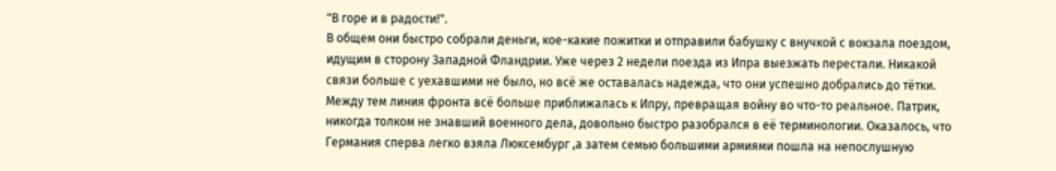"В горе и в радости!".
В общем они быстро собрали деньги, кое-какие пожитки и отправили бабушку с внучкой с вокзала поездом, идущим в сторону Западной Фландрии. Уже через 2 недели поезда из Ипра выезжать перестали. Никакой связи больше с уехавшими не было, но всё же оставалась надежда, что они успешно добрались до тётки.
Между тем линия фронта всё больше приближалась к Ипру, превращая войну во что-то реальное. Патрик, никогда толком не знавший военного дела, довольно быстро разобрался в её терминологии. Оказалось, что Германия сперва легко взяла Люксембург ,а затем семью большими армиями пошла на непослушную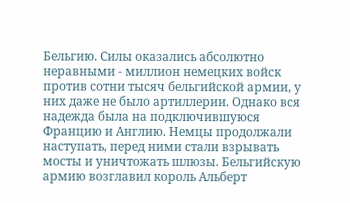Бельгию. Силы оказались абсолютно неравными - миллион немецких войск против сотни тысяч бельгийской армии, у них даже не было артиллерии. Однако вся надежда была на подключившуюся Францию и Англию. Немцы продолжали наступать, перед ними стали взрывать мосты и уничтожать шлюзы. Бельгийскую армию возглавил король Альберт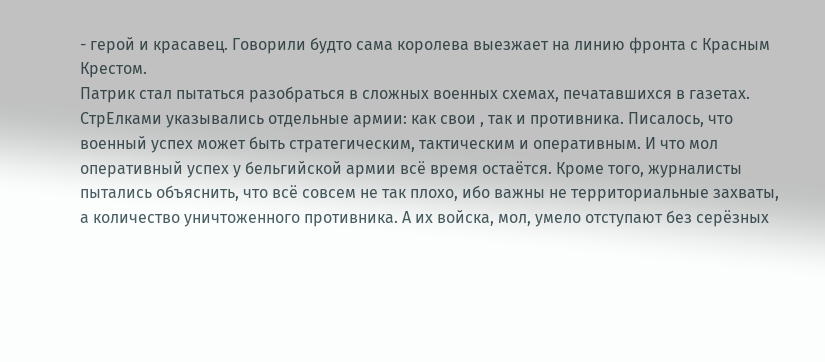- герой и красавец. Говорили будто сама королева выезжает на линию фронта с Красным Крестом.
Патрик стал пытаться разобраться в сложных военных схемах, печатавшихся в газетах. СтрЕлками указывались отдельные армии: как свои , так и противника. Писалось, что военный успех может быть стратегическим, тактическим и оперативным. И что мол оперативный успех у бельгийской армии всё время остаётся. Кроме того, журналисты пытались объяснить, что всё совсем не так плохо, ибо важны не территориальные захваты, а количество уничтоженного противника. А их войска, мол, умело отступают без серёзных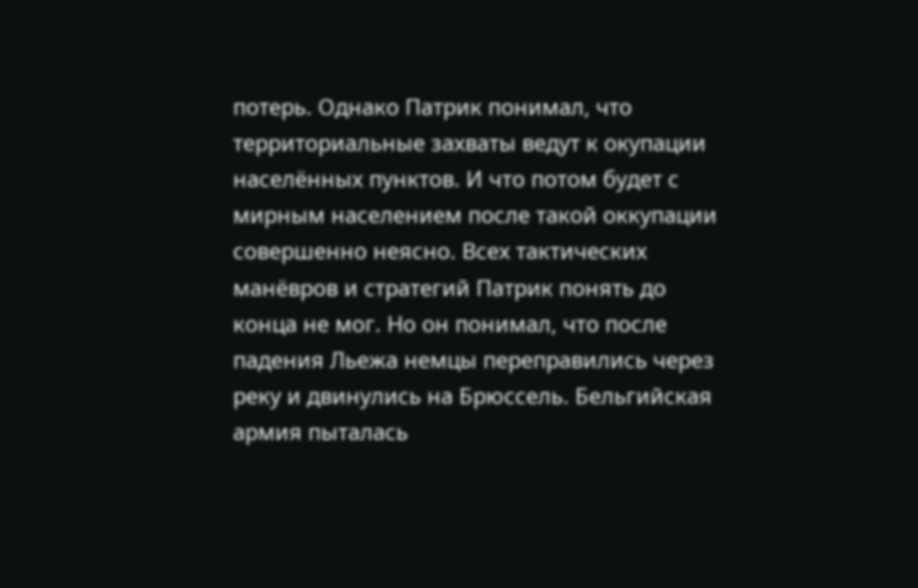потерь. Однако Патрик понимал, что территориальные захваты ведут к окупации населённых пунктов. И что потом будет с мирным населением после такой оккупации совершенно неясно. Всех тактических манёвров и стратегий Патрик понять до конца не мог. Но он понимал, что после падения Льежа немцы переправились через реку и двинулись на Брюссель. Бельгийская армия пыталась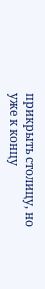прикрыть столицу, но уже к концу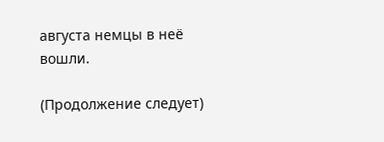августа немцы в неё вошли.

(Продолжение следует)